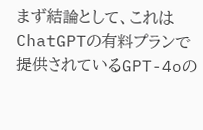まず結論として、これはChatGPTの有料プランで提供されているGPT-4oの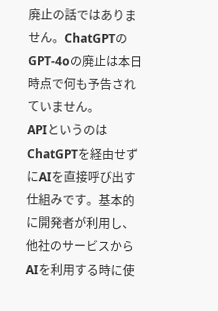廃止の話ではありません。ChatGPTのGPT-4oの廃止は本日時点で何も予告されていません。
APIというのはChatGPTを経由せずにAIを直接呼び出す仕組みです。基本的に開発者が利用し、他社のサービスからAIを利用する時に使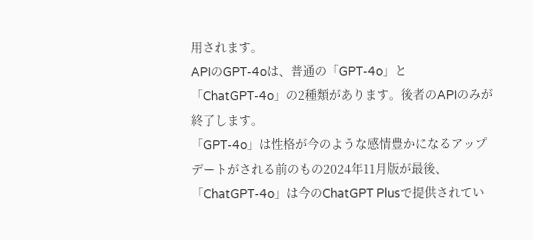用されます。
APIのGPT-4oは、普通の「GPT-4o」と「ChatGPT-4o」の2種類があります。後者のAPIのみが終了します。
「GPT-4o」は性格が今のような感情豊かになるアップデートがされる前のもの2024年11月版が最後、「ChatGPT-4o」は今のChatGPT Plusで提供されてい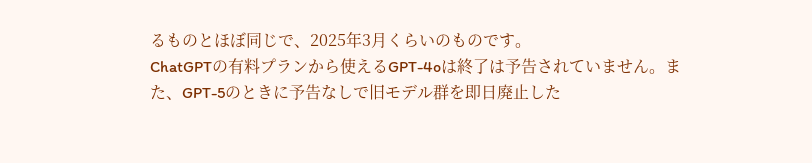るものとほぼ同じで、2025年3月くらいのものです。
ChatGPTの有料プランから使えるGPT-4oは終了は予告されていません。また、GPT-5のときに予告なしで旧モデル群を即日廃止した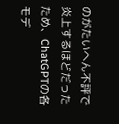のがたいへん不評で炎上するほどだったため、ChatGPTの各モデ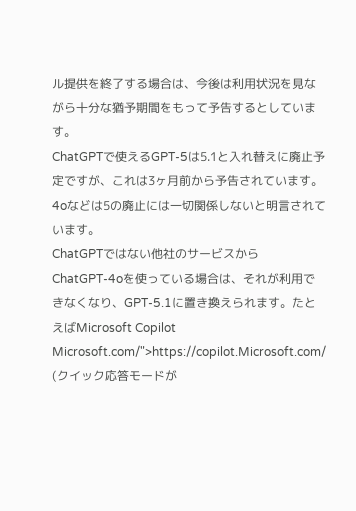ル提供を終了する場合は、今後は利用状況を見ながら十分な猶予期間をもって予告するとしています。
ChatGPTで使えるGPT-5は5.1と入れ替えに廃止予定ですが、これは3ヶ月前から予告されています。4oなどは5の廃止には一切関係しないと明言されています。
ChatGPTではない他社のサービスからChatGPT-4oを使っている場合は、それが利用できなくなり、GPT-5.1に置き換えられます。たとえばMicrosoft Copilot Microsoft.com/">https://copilot.Microsoft.com/ (クイック応答モードが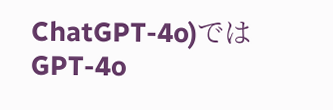ChatGPT-4o)ではGPT-4o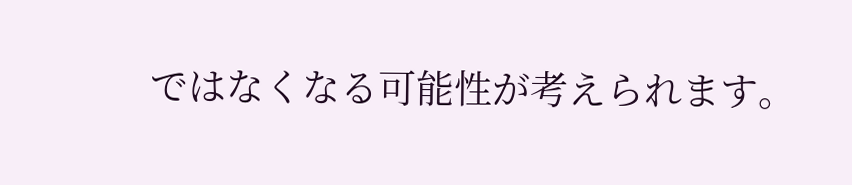ではなくなる可能性が考えられます。